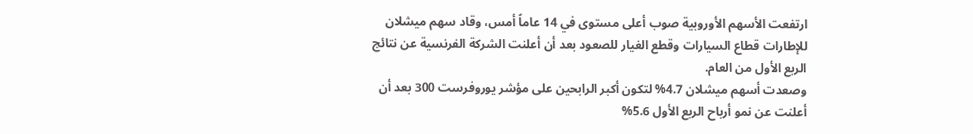ارتفعت الأسهم الأوروبية صوب أعلى مستوى في 14 عاماً أمس، وقاد سهم ميشلان للإطارات قطاع السيارات وقطع الغيار للصعود بعد أن أعلنت الشركة الفرنسية عن نتائج الربع الأول من العام.
وصعدت أسهم ميشلان 4.7% لتكون أكبر الرابحين على مؤشر يوروفرست 300 بعد أن أعلنت عن نمو أرباح الربع الأول 5.6%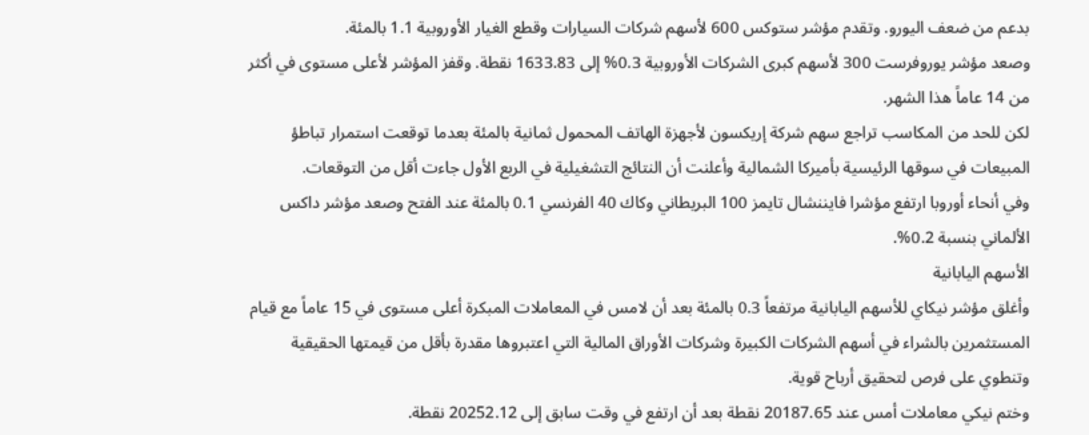بدعم من ضعف اليورو. وتقدم مؤشر ستوكس 600 لأسهم شركات السيارات وقطع الغيار الأوروبية 1.1 بالمئة.
وصعد مؤشر يوروفرست 300 لأسهم كبرى الشركات الأوروبية 0.3% إلى 1633.83 نقطة. وقفز المؤشر لأعلى مستوى في أكثر من 14 عاماً هذا الشهر.
لكن للحد من المكاسب تراجع سهم شركة إريكسون لأجهزة الهاتف المحمول ثمانية بالمئة بعدما توقعت استمرار تباطؤ المبيعات في سوقها الرئيسية بأميركا الشمالية وأعلنت أن النتائج التشغيلية في الربع الأول جاءت أقل من التوقعات.
وفي أنحاء أوروبا ارتفع مؤشرا فايننشال تايمز 100 البريطاني وكاك 40 الفرنسي 0.1 بالمئة عند الفتح وصعد مؤشر داكس الألماني بنسبة 0.2%.
الأسهم اليابانية
وأغلق مؤشر نيكاي للأسهم اليابانية مرتفعاً 0.3 بالمئة بعد أن لامس في المعاملات المبكرة أعلى مستوى في 15 عاماً مع قيام المستثمرين بالشراء في أسهم الشركات الكبيرة وشركات الأوراق المالية التي اعتبروها مقدرة بأقل من قيمتها الحقيقية وتنطوي على فرص لتحقيق أرباح قوية.
وختم نيكي معاملات أمس عند 20187.65 نقطة بعد أن ارتفع في وقت سابق إلى 20252.12 نقطة.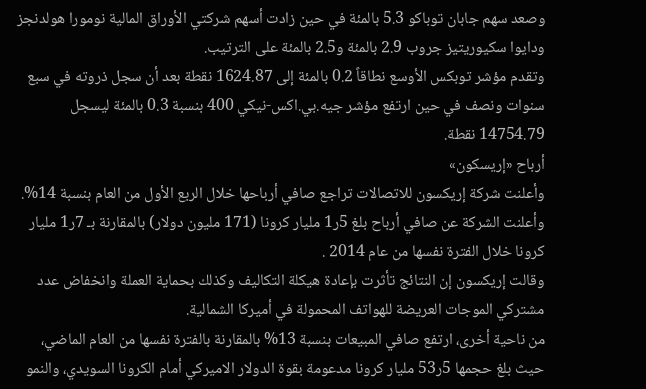وصعد سهم جابان توباكو 5.3 بالمئة في حين زادت أسهم شركتي الأوراق المالية نومورا هولدنجز ودايوا سكيوريتيز جروب 2.9 بالمئة و2.5 بالمئة على الترتيب.
وتقدم مؤشر توبكس الأوسع نطاقاً 0.2 بالمئة إلى 1624.87 نقطة بعد أن سجل ذروته في سبع سنوات ونصف في حين ارتفع مؤشر جيه.بي.اكس-نيكي 400 بنسبة 0.3 بالمئة ليسجل 14754.79 نقطة.
أرباح «إريسكون»
وأعلنت شركة إريكسون للاتصالات تراجع صافي أرباحها خلال الربع الأول من العام بنسبة 14%.
وأعلنت الشركة عن صافي أرباح بلغ 5ر1 مليار كرونا (171 مليون دولار) بالمقارنة بـ 7ر1 مليار كرونا خلال الفترة نفسها من عام 2014 .
وقالت إريكسون إن النتائج تأثرت بإعادة هيكلة التكاليف وكذلك بحماية العملة وانخفاض عدد مشتركي الموجات العريضة للهواتف المحمولة في أميركا الشمالية.
من ناحية أخرى، ارتفع صافي المبيعات بنسبة 13% بالمقارنة بالفترة نفسها من العام الماضي، حيث بلغ حجمها 5ر53 مليار كرونا مدعومة بقوة الدولار الاميركي أمام الكرونا السويدي، والنمو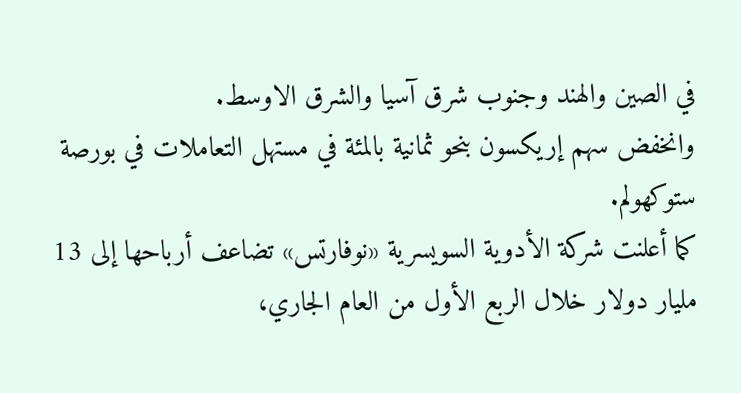في الصين والهند وجنوب شرق آسيا والشرق الاوسط.
وانخفض سهم إريكسون بنحو ثمانية بالمئة في مستهل التعاملات في بورصة ستوكهولم.
كما أعلنت شركة الأدوية السويسرية «نوفارتس» تضاعف أرباحها إلى 13 مليار دولار خلال الربع الأول من العام الجاري،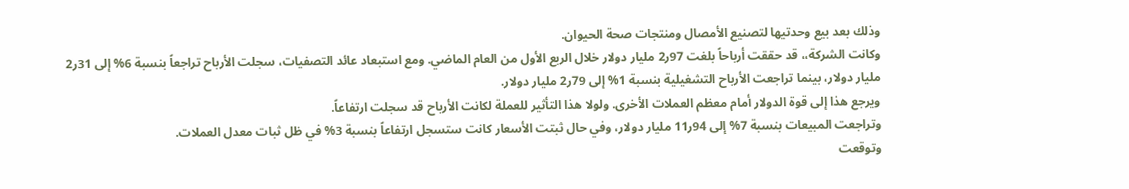وذلك بعد بيع وحدتيها لتصنيع الأمصال ومنتجات صحة الحيوان.
وكانت الشركة،، قد حققت أرباحاً بلغت 97ر2 مليار دولار خلال الربع الأول من العام الماضي. ومع استبعاد عائد التصفيات، سجلت الأرباح تراجعاً بنسبة 6% إلى 31ر2 مليار دولار، بينما تراجعت الأرباح التشغيلية بنسبة 1% إلى 79ر2 مليار دولار.
ويرجع هذا إلى قوة الدولار أمام معظم العملات الأخرى. ولولا هذا التأثير للعملة لكانت الأرباح قد سجلت ارتفاعاً.
وتراجعت المبيعات بنسبة 7% إلى 94ر11 مليار دولار، وفي حال ثبتت الأسعار كانت ستسجل ارتفاعاً بنسبة 3% في ظل ثبات معدل العملات.
وتوقعت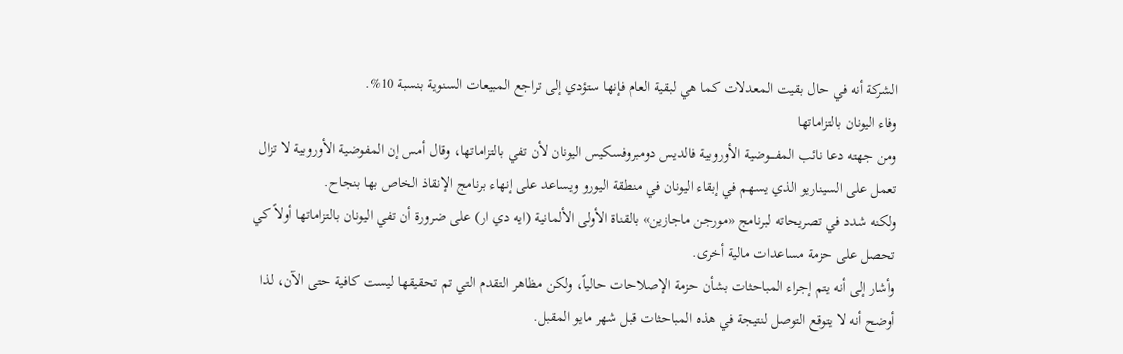الشركة أنه في حال بقيت المعدلات كما هي لبقية العام فإنها ستؤدي إلى تراجع المبيعات السنوية بنسبة 10%.
وفاء اليونان بالتزاماتها
ومن جهته دعا نائب المفــــوضية الأوروبية فالديس دومبروفسكيس اليونان لأن تفي بالتزاماتها، وقال أمس إن المفوضية الأوروبية لا تزال تعمل على السيناريو الذي يسهم في إبقاء اليونان في منطقة اليورو ويساعد على إنهاء برنامج الإنقاذ الخاص بها بنجاح.
ولكنه شدد في تصريحاته لبرنامج «مورجن ماجازين» بالقناة الأولى الألمانية (ايه دي ار) على ضرورة أن تفي اليونان بالتزاماتها أولاً كي تحصل على حزمة مساعدات مالية أخرى.
وأشار إلى أنه يتم إجراء المباحثات بشأن حزمة الإصلاحات حالياً، ولكن مظاهر التقدم التي تم تحقيقها ليست كافية حتى الآن، لذا أوضح أنه لا يتوقع التوصل لنتيجة في هذه المباحثات قبل شهر مايو المقبل.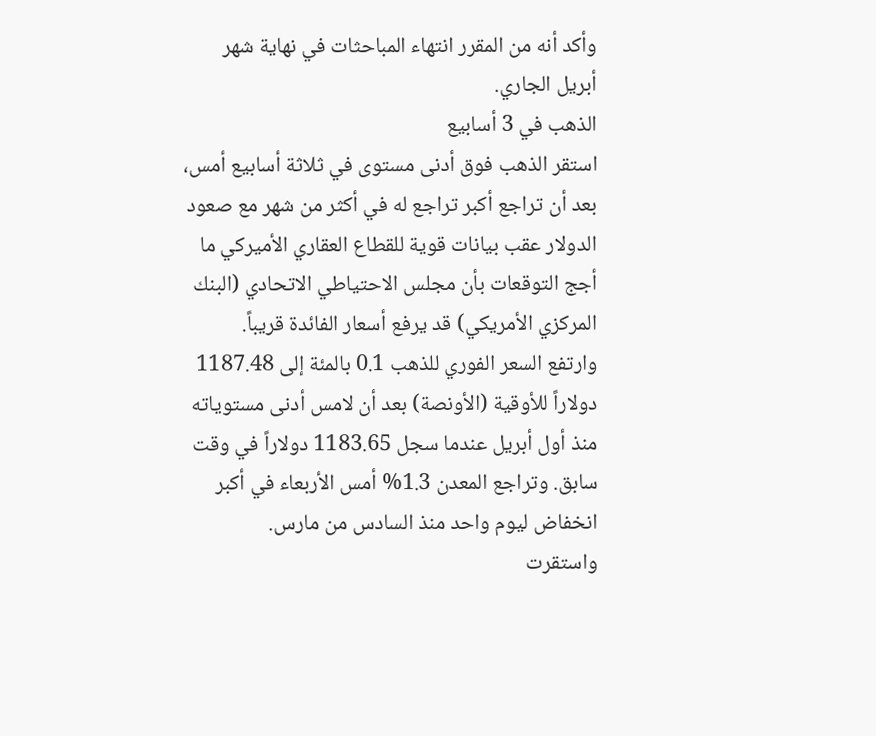وأكد أنه من المقرر انتهاء المباحثات في نهاية شهر أبريل الجاري.
الذهب في 3 أسابيع
استقر الذهب فوق أدنى مستوى في ثلاثة أسابيع أمس، بعد أن تراجع أكبر تراجع له في أكثر من شهر مع صعود الدولار عقب بيانات قوية للقطاع العقاري الأميركي ما أجج التوقعات بأن مجلس الاحتياطي الاتحادي (البنك المركزي الأمريكي) قد يرفع أسعار الفائدة قريباً.
وارتفع السعر الفوري للذهب 0.1 بالمئة إلى 1187.48 دولاراً للأوقية (الأونصة) بعد أن لامس أدنى مستوياته منذ أول أبريل عندما سجل 1183.65 دولاراً في وقت سابق. وتراجع المعدن 1.3% أمس الأربعاء في أكبر انخفاض ليوم واحد منذ السادس من مارس.
واستقرت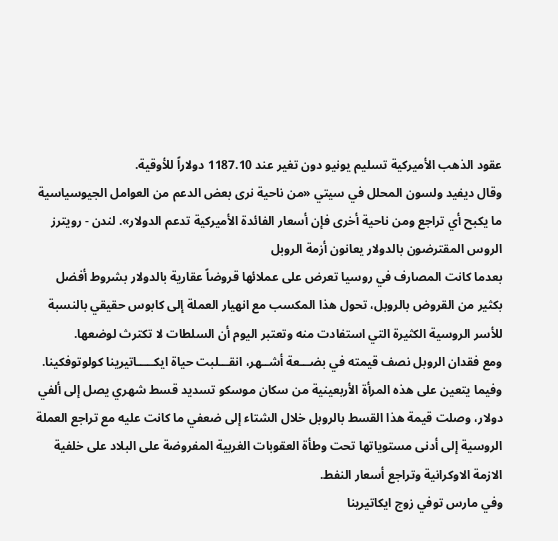عقود الذهب الأميركية تسليم يونيو دون تغير عند 1187.10 دولاراً للأوقية.
وقال ديفيد ولسون المحلل في سيتي «من ناحية نرى بعض الدعم من العوامل الجيوسياسية ما يكبح أي تراجع ومن ناحية أخرى فإن أسعار الفائدة الأميركية تدعم الدولار». لندن - رويترز
الروس المقترضون بالدولار يعانون أزمة الروبل
بعدما كانت المصارف في روسيا تعرض على عملائها قروضاً عقارية بالدولار بشروط أفضل بكثير من القروض بالروبل، تحول هذا المكسب مع انهيار العملة إلى كابوس حقيقي بالنسبة للأسر الروسية الكثيرة التي استفادت منه وتعتبر اليوم أن السلطات لا تكترث لوضعها.
ومع فقدان الروبل نصف قيمته في بضـــعة أشــهر، انقـــلبت حياة ايكـــــاتيرينا كولوتوفكينا.
وفيما يتعين على هذه المرأة الأربعينية من سكان موسكو تسديد قسط شهري يصل إلى ألفي دولار، وصلت قيمة هذا القسط بالروبل خلال الشتاء إلى ضعفي ما كانت عليه مع تراجع العملة الروسية إلى أدنى مستوياتها تحت وطأة العقوبات الغربية المفروضة على البلاد على خلفية الازمة الاوكرانية وتراجع أسعار النفط.
وفي مارس توفي زوج ايكاتيرينا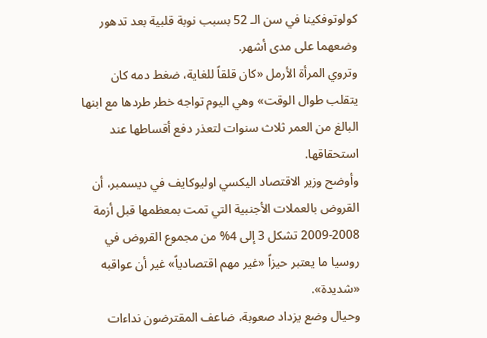كولوتوفكينا في سن الـ 52 بسبب نوبة قلبية بعد تدهور وضعهما على مدى أشهر.
وتروي المرأة الأرمل «كان قلقاً للغاية، ضغط دمه كان يتقلب طوال الوقت» وهي اليوم تواجه خطر طردها مع ابنها البالغ من العمر ثلاث سنوات لتعذر دفع أقساطها عند استحقاقها.
وأوضح وزير الاقتصاد اليكسي اوليوكايف في ديسمبر، أن القروض بالعملات الأجنبية التي تمت بمعظمها قبل أزمة 2008-2009 تشكل 3 إلى 4% من مجموع القروض في روسيا ما يعتبر حيزاً «غير مهم اقتصادياً» غير أن عواقبه «شديدة».
وحيال وضع يزداد صعوبة، ضاعف المقترضون نداءات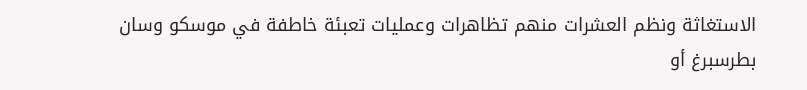الاستغاثة ونظم العشرات منهم تظاهرات وعمليات تعبئة خاطفة في موسكو وسان بطرسبرغ أو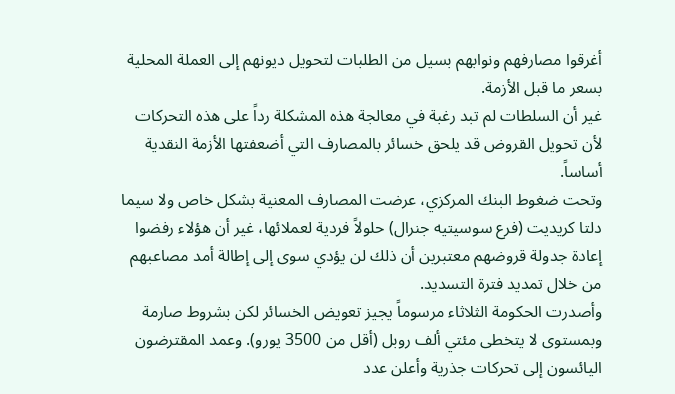أغرقوا مصارفهم ونوابهم بسيل من الطلبات لتحويل ديونهم إلى العملة المحلية بسعر ما قبل الأزمة.
غير أن السلطات لم تبد رغبة في معالجة هذه المشكلة رداً على هذه التحركات لأن تحويل القروض قد يلحق خسائر بالمصارف التي أضعفتها الأزمة النقدية أساساً.
وتحت ضغوط البنك المركزي، عرضت المصارف المعنية بشكل خاص ولا سيما دلتا كريديت (فرع سوسيتيه جنرال) حلولاً فردية لعملائها، غير أن هؤلاء رفضوا إعادة جدولة قروضهم معتبرين أن ذلك لن يؤدي سوى إلى إطالة أمد مصاعبهم من خلال تمديد فترة التسديد.
وأصدرت الحكومة الثلاثاء مرسوماً يجيز تعويض الخسائر لكن بشروط صارمة وبمستوى لا يتخطى مئتي ألف روبل (أقل من 3500 يورو). وعمد المقترضون اليائسون إلى تحركات جذرية وأعلن عدد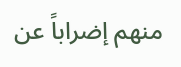منهم إضراباً عن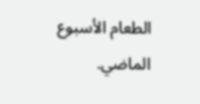الطعام الأسبوع الماضي.